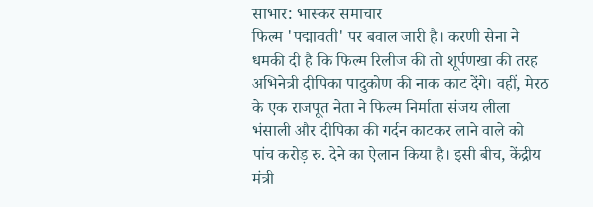साभार: भास्कर समाचार
फिल्म 'पद्मावती' पर बवाल जारी है। करणी सेना ने धमकी दी है कि फिल्म रिलीज की तो शूर्पणखा की तरह अभिनेत्री दीपिका पादुकोण की नाक काट देंगे। वहीं, मेरठ के एक राजपूत नेता ने फिल्म निर्माता संजय लीला
भंसाली और दीपिका की गर्दन काटकर लाने वाले को पांच करोड़ रु. देने का ऐलान किया है। इसी बीच, केंद्रीय मंत्री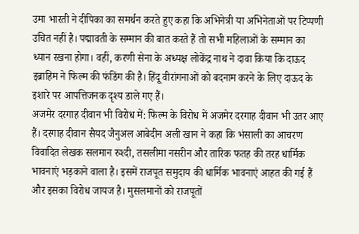उमा भारती ने दीपिका का समर्थन करते हुए कहा कि अभिनेत्री या अभिनेताओं पर टिप्पणी उचित नहीं है। पद्मावती के सम्मान की बात करते हैं तो सभी महिलाओं के सम्मान का ध्यान रखना होगा। वहीं, करणी सेना के अध्यक्ष लोकेंद्र नाथ ने दावा किया कि दाऊद इब्राहिम ने फिल्म की फंडिंग की है। हिंदू वीरांगनाओं को बदनाम करने के लिए दाऊद के इशारे पर आपत्तिजनक दृश्य डाले गए हैं।
अजमेर दरगाह दीवान भी विरोध में: फिल्म के विरोध में अजमेर दरगाह दीवान भी उतर आए हैं। दरगाह दीवान सैयद जैनुअल आबेदीन अली खान ने कहा कि भंसाली का आचरण विवादित लेखक सलमान रुश्दी, तसलीमा नसरीन और तारिक फतह की तरह धार्मिक भावनाएं भड़काने वाला है। इसमें राजपूत समुदाय की धार्मिक भावनाएं आहत की गई हैं और इसका विरोध जायज है। मुसलमानों को राजपूतों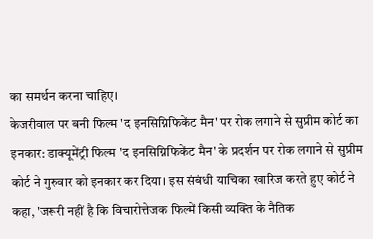का समर्थन करना चाहिए।
केजरीवाल पर बनी फिल्म 'द इनसिग्निफिकेंट मैन' पर रोक लगाने से सुप्रीम कोर्ट का इनकार: डाक्यूमेंट्री फिल्म 'द इनसिग्निफिकेंट मैन' के प्रदर्शन पर रोक लगाने से सुप्रीम कोर्ट ने गुरुवार को इनकार कर दिया। इस संबंधी याचिका खारिज करते हुए कोर्ट ने कहा, 'जरूरी नहीं है कि विचारोत्तेजक फिल्में किसी व्यक्ति के नैतिक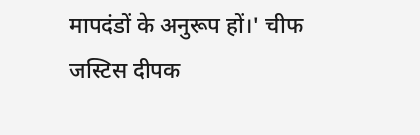मापदंडों के अनुरूप हों।' चीफ जस्टिस दीपक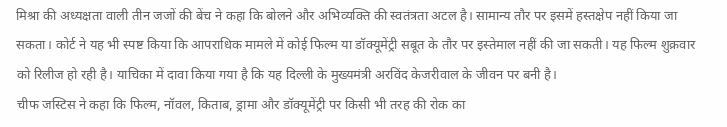मिश्रा की अध्यक्षता वाली तीन जजों की बेंच ने कहा कि बोलने और अभिव्यक्ति की स्वतंत्रता अटल है। सामान्य तौर पर इसमें हस्तक्षेप नहीं किया जा सकता। कोर्ट ने यह भी स्पष्ट किया कि आपराधिक मामले में कोई फिल्म या डॉक्यूमेंट्री सबूत के तौर पर इस्तेमाल नहीं की जा सकती। यह फिल्म शुक्रवार को रिलीज हो रही है। याचिका में दावा किया गया है कि यह दिल्ली के मुख्यमंत्री अरविंद केजरीवाल के जीवन पर बनी है।
चीफ जस्टिस ने कहा कि फिल्म, नॉवल, किताब, ड्रामा और डॉक्यूमेंट्री पर किसी भी तरह की रोक का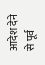आदेश देने से पूर्व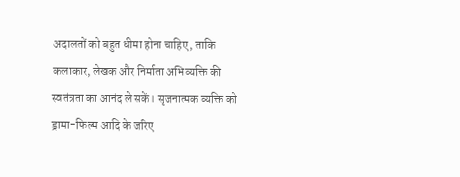अदालतों को बहुत धीमा होना चाहिए, ताकि कलाकार, लेखक और निर्माता अभिव्यक्ति की स्वतंत्रता का आनंद ले सकें। सृजनात्मक व्यक्ति को ड्रामा-फिल्म आदि के जरिए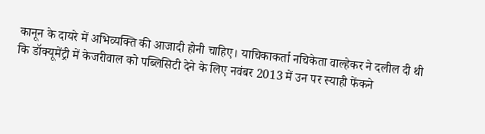कानून के दायरे में अभिव्यक्ति की आजादी होनी चाहिए। याचिकाकर्ता नचिकेता वाल्हेकर ने दलील दी थी कि डॉक्यूमेंट्री में केजरीवाल को पब्लिसिटी देने के लिए नवंबर 2013 में उन पर स्याही फेंकने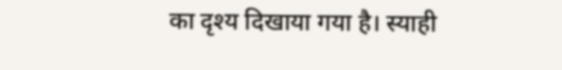का दृश्य दिखाया गया है। स्याही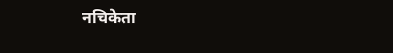नचिकेता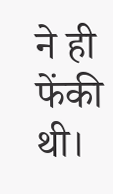ने ही फेंकी थी।